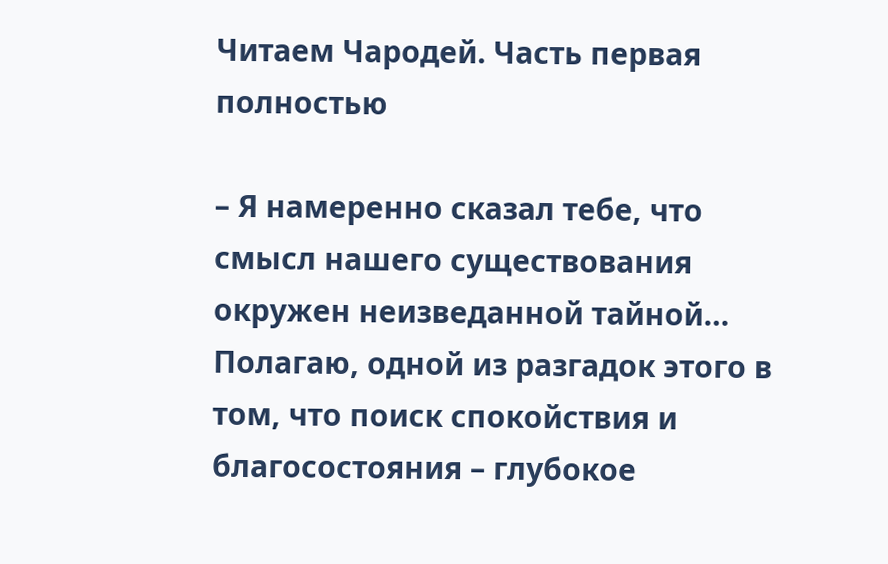Читаем Чародей. Часть первая полностью

– Я намеренно сказал тебе, что смысл нашего существования окружен неизведанной тайной… Полагаю, одной из разгадок этого в том, что поиск спокойствия и благосостояния – глубокое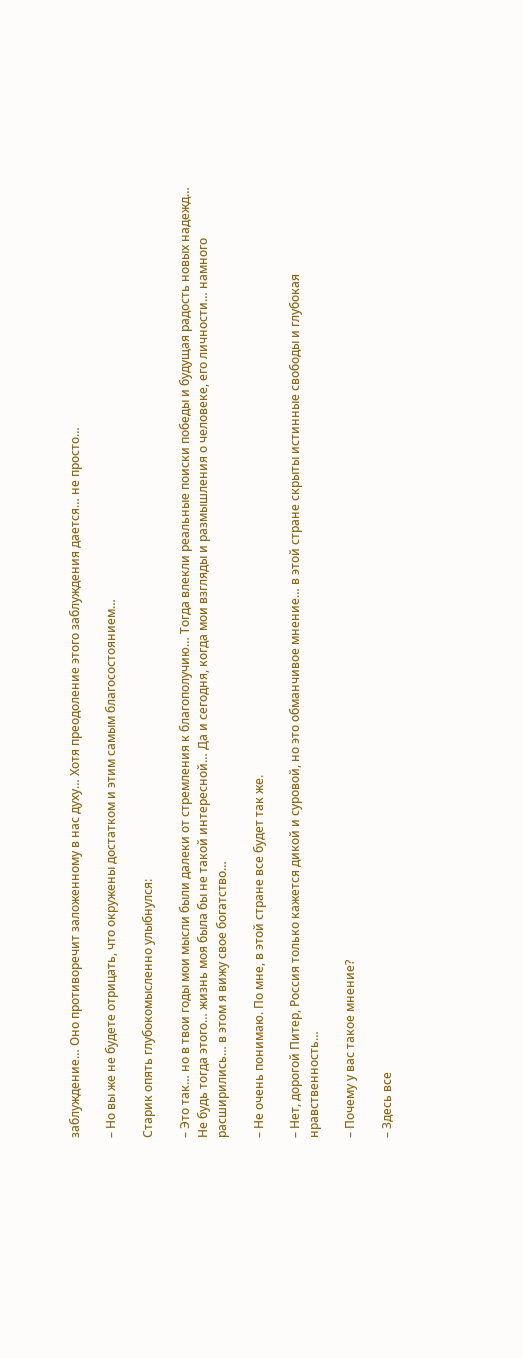заблуждение… Оно противоречит заложенному в нас духу… Хотя преодоление этого заблуждения дается… не просто…

– Но вы же не будете отрицать, что окружены достатком и этим самым благосостоянием…

Старик опять глубокомысленно улыбнулся:

– Это так… но в твои годы мои мысли были далеки от стремления к благополучию… Тогда влекли реальные поиски победы и будущая радость новых надежд… Не будь тогда этого… жизнь моя была бы не такой интересной… Да и сегодня, когда мои взгляды и размышления о человеке, его личности… намного расширились… в этом я вижу свое богатство…

– Не очень понимаю. По мне, в этой стране все будет так же.

– Нет, дорогой Питер, Россия только кажется дикой и суровой, но это обманчивое мнение… в этой стране скрыты истинные свободы и глубокая нравственность…

– Почему у вас такое мнение?

– Здесь все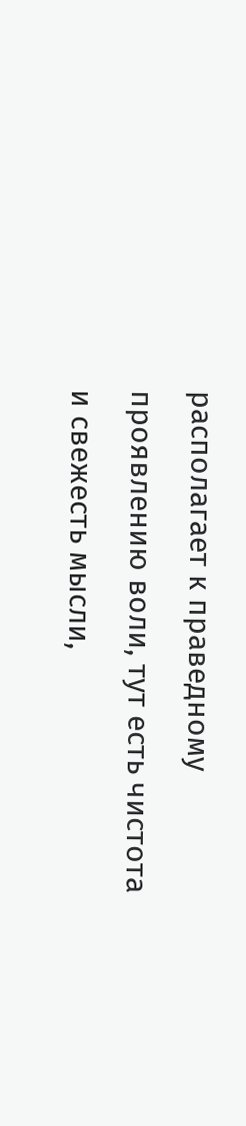располагает к праведному проявлению воли, тут есть чистота и свежесть мысли,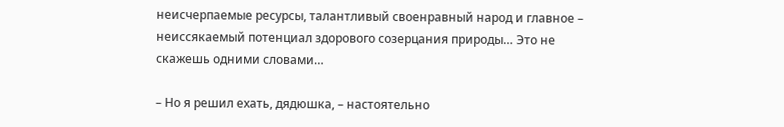неисчерпаемые ресурсы, талантливый своенравный народ и главное – неиссякаемый потенциал здорового созерцания природы… Это не скажешь одними словами…

– Но я решил ехать, дядюшка, – настоятельно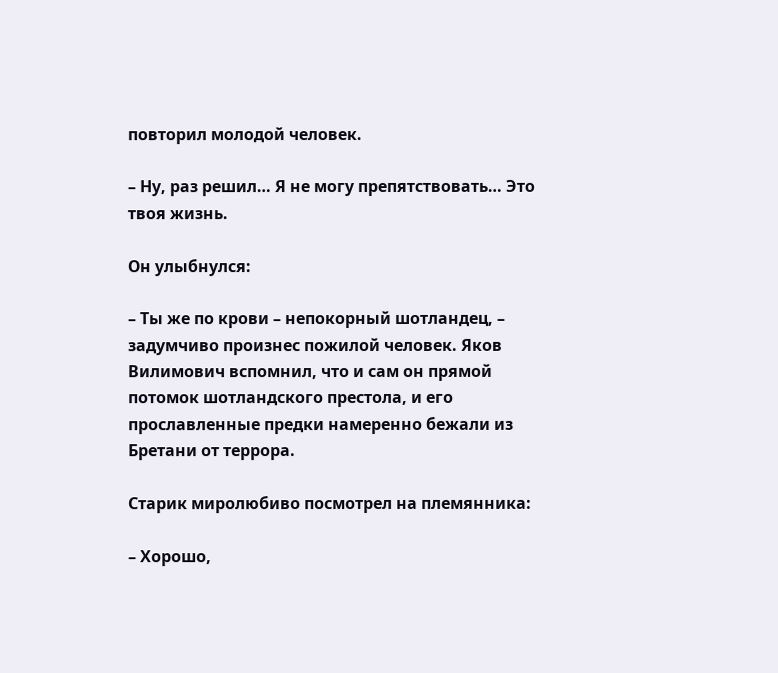повторил молодой человек.

– Ну, раз решил… Я не могу препятствовать… Это твоя жизнь.

Он улыбнулся:

– Ты же по крови – непокорный шотландец, – задумчиво произнес пожилой человек. Яков Вилимович вспомнил, что и сам он прямой потомок шотландского престола, и его прославленные предки намеренно бежали из Бретани от террора.

Старик миролюбиво посмотрел на племянника:

– Хорошо,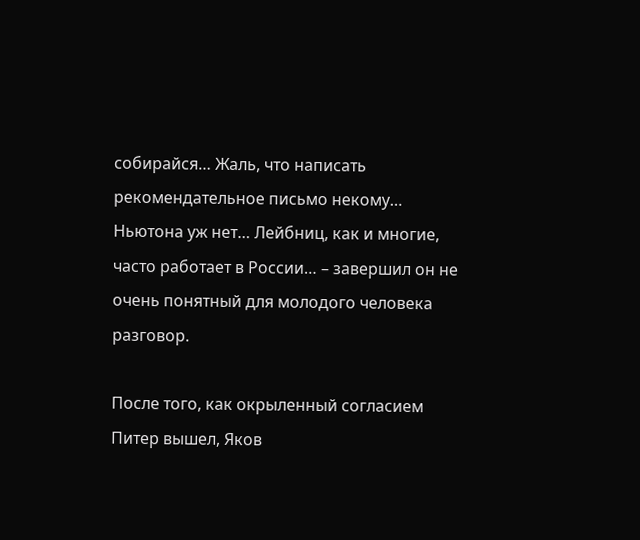собирайся… Жаль, что написать рекомендательное письмо некому… Ньютона уж нет… Лейбниц, как и многие, часто работает в России… – завершил он не очень понятный для молодого человека разговор.

После того, как окрыленный согласием Питер вышел, Яков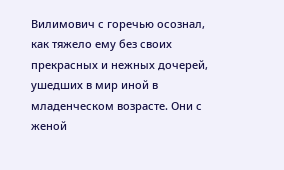Вилимович с горечью осознал, как тяжело ему без своих прекрасных и нежных дочерей, ушедших в мир иной в младенческом возрасте. Они с женой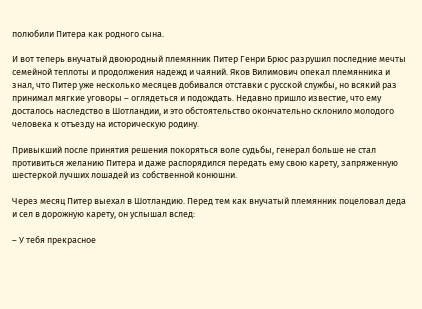полюбили Питера как родного сына.

И вот теперь внучатый двоюродный племянник Питер Генри Брюс разрушил последние мечты семейной теплоты и продолжения надежд и чаяний. Яков Вилимович опекал племянника и знал, что Питер уже несколько месяцев добивался отставки с русской службы, но всякий раз принимал мягкие уговоры – оглядеться и подождать. Недавно пришло известие, что ему досталось наследство в Шотландии, и это обстоятельство окончательно склонило молодого человека к отъезду на историческую родину.

Привыкший после принятия решения покоряться воле судьбы, генерал больше не стал противиться желанию Питера и даже распорядился передать ему свою карету, запряженную шестеркой лучших лошадей из собственной конюшни.

Через месяц Питер выехал в Шотландию. Перед тем как внучатый племянник поцеловал деда и сел в дорожную карету, он услышал вслед:

– У тебя прекрасное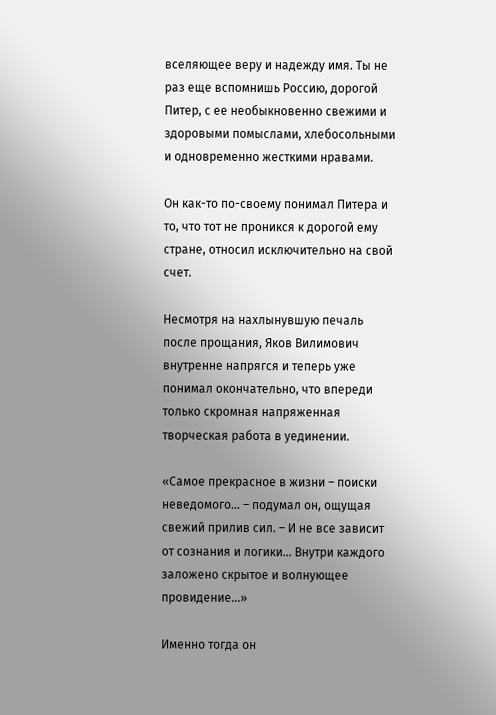вселяющее веру и надежду имя. Ты не раз еще вспомнишь Россию, дорогой Питер, с ее необыкновенно свежими и здоровыми помыслами, хлебосольными и одновременно жесткими нравами.

Он как-то по-своему понимал Питера и то, что тот не проникся к дорогой ему стране, относил исключительно на свой счет.

Несмотря на нахлынувшую печаль после прощания, Яков Вилимович внутренне напрягся и теперь уже понимал окончательно, что впереди только скромная напряженная творческая работа в уединении.

«Самое прекрасное в жизни – поиски неведомого… – подумал он, ощущая свежий прилив сил. – И не все зависит от сознания и логики… Внутри каждого заложено скрытое и волнующее провидение…»

Именно тогда он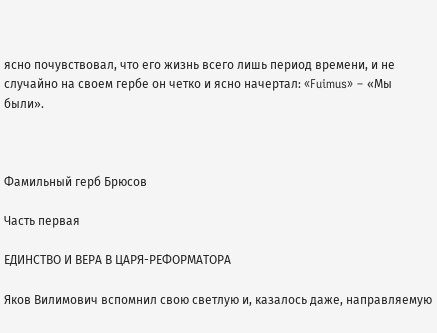ясно почувствовал, что его жизнь всего лишь период времени, и не случайно на своем гербе он четко и ясно начертал: «Fuimus» – «Мы были».



Фамильный герб Брюсов

Часть первая

ЕДИНСТВО И ВЕРА В ЦАРЯ-РЕФОРМАТОРА

Яков Вилимович вспомнил свою светлую и, казалось даже, направляемую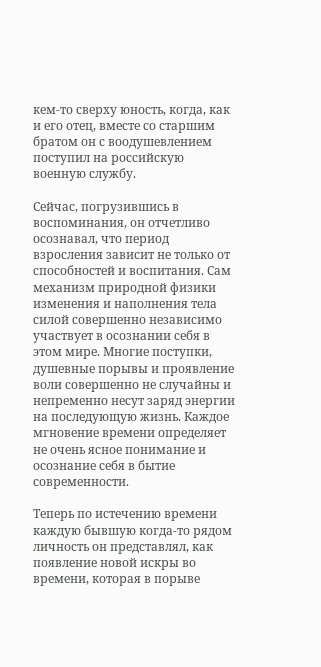кем-то сверху юность, когда, как и его отец, вместе со старшим братом он с воодушевлением поступил на российскую военную службу.

Сейчас, погрузившись в воспоминания, он отчетливо осознавал, что период взросления зависит не только от способностей и воспитания. Сам механизм природной физики изменения и наполнения тела силой совершенно независимо участвует в осознании себя в этом мире. Многие поступки, душевные порывы и проявление воли совершенно не случайны и непременно несут заряд энергии на последующую жизнь. Каждое мгновение времени определяет не очень ясное понимание и осознание себя в бытие современности.

Теперь по истечению времени каждую бывшую когда-то рядом личность он представлял, как появление новой искры во времени, которая в порыве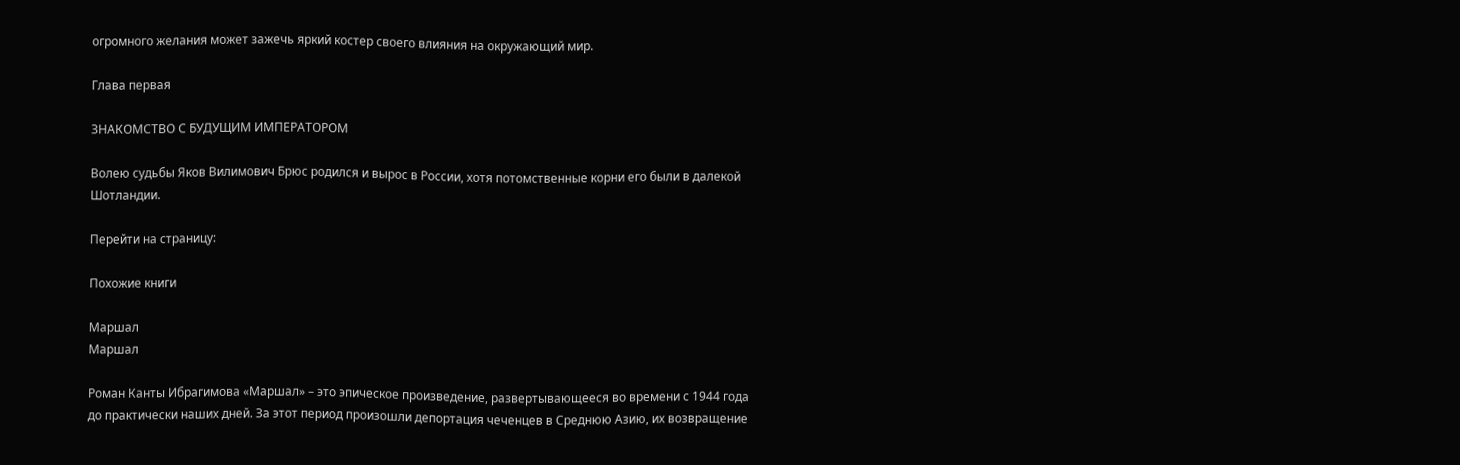огромного желания может зажечь яркий костер своего влияния на окружающий мир.

Глава первая

ЗНАКОМСТВО С БУДУЩИМ ИМПЕРАТОРОМ

Волею судьбы Яков Вилимович Брюс родился и вырос в России, хотя потомственные корни его были в далекой Шотландии.

Перейти на страницу:

Похожие книги

Маршал
Маршал

Роман Канты Ибрагимова «Маршал» – это эпическое произведение, развертывающееся во времени с 1944 года до практически наших дней. За этот период произошли депортация чеченцев в Среднюю Азию, их возвращение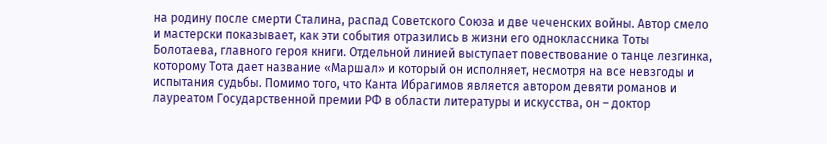на родину после смерти Сталина, распад Советского Союза и две чеченских войны. Автор смело и мастерски показывает, как эти события отразились в жизни его одноклассника Тоты Болотаева, главного героя книги. Отдельной линией выступает повествование о танце лезгинка, которому Тота дает название «Маршал» и который он исполняет, несмотря на все невзгоды и испытания судьбы. Помимо того, что Канта Ибрагимов является автором девяти романов и лауреатом Государственной премии РФ в области литературы и искусства, он – доктор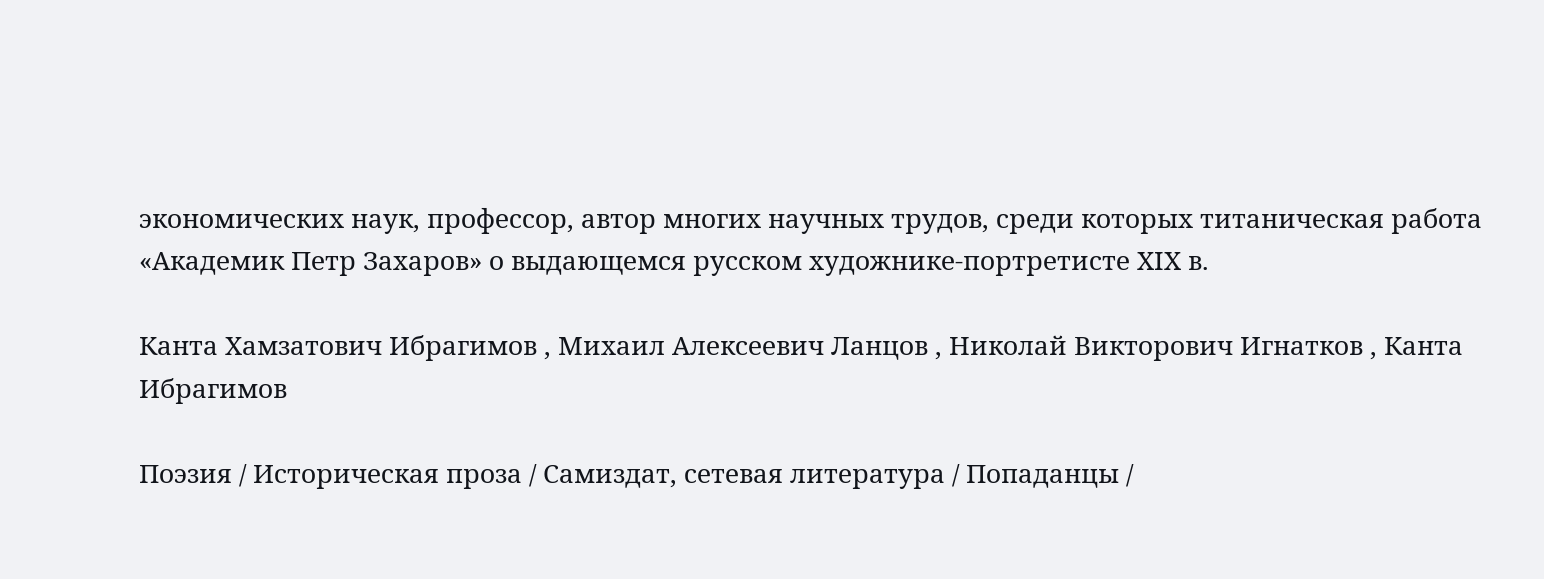экономических наук, профессор, автор многих научных трудов, среди которых титаническая работа «Академик Петр Захаров» о выдающемся русском художнике-портретисте XIX в.

Канта Хамзатович Ибрагимов , Михаил Алексеевич Ланцов , Николай Викторович Игнатков , Канта Ибрагимов

Поэзия / Историческая проза / Самиздат, сетевая литература / Попаданцы /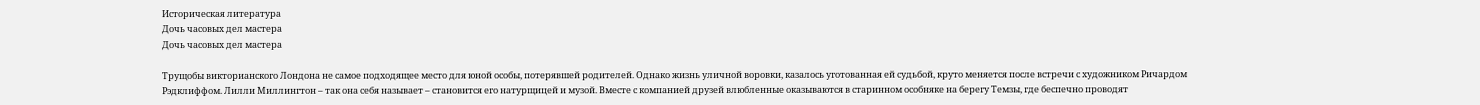Историческая литература
Дочь часовых дел мастера
Дочь часовых дел мастера

Трущобы викторианского Лондона не самое подходящее место для юной особы, потерявшей родителей. Однако жизнь уличной воровки, казалось уготованная ей судьбой, круто меняется после встречи с художником Ричардом Рэдклиффом. Лилли Миллингтон – так она себя называет – становится его натурщицей и музой. Вместе с компанией друзей влюбленные оказываются в старинном особняке на берегу Темзы, где беспечно проводят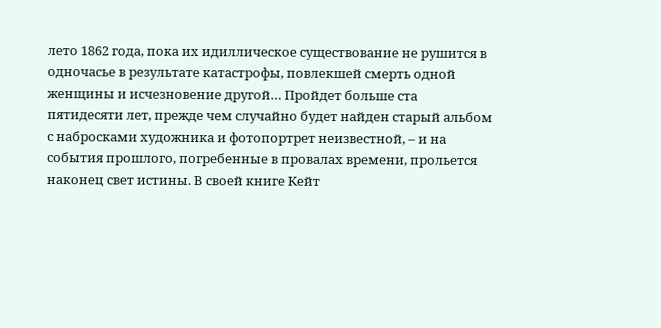лето 1862 года, пока их идиллическое существование не рушится в одночасье в результате катастрофы, повлекшей смерть одной женщины и исчезновение другой… Пройдет больше ста пятидесяти лет, прежде чем случайно будет найден старый альбом с набросками художника и фотопортрет неизвестной, – и на события прошлого, погребенные в провалах времени, прольется наконец свет истины. В своей книге Кейт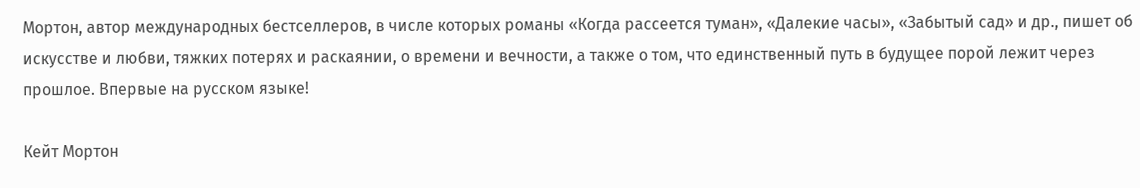Мортон, автор международных бестселлеров, в числе которых романы «Когда рассеется туман», «Далекие часы», «Забытый сад» и др., пишет об искусстве и любви, тяжких потерях и раскаянии, о времени и вечности, а также о том, что единственный путь в будущее порой лежит через прошлое. Впервые на русском языке!

Кейт Мортон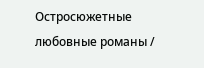Остросюжетные любовные романы /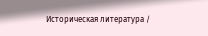Историческая литература /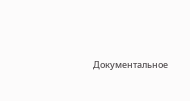Документальное